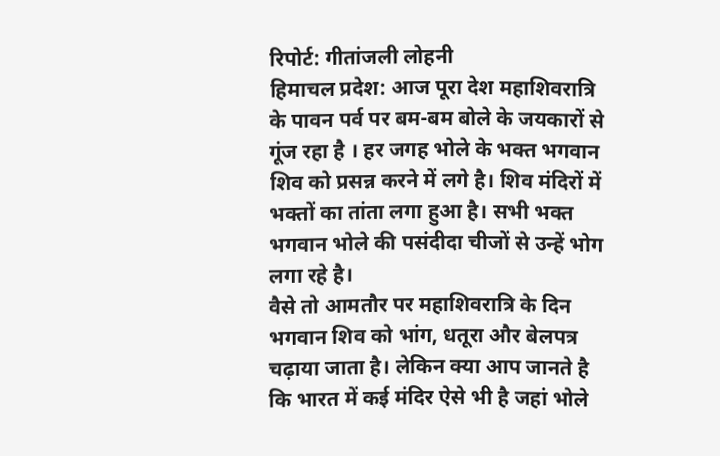रिपोर्ट: गीतांजली लोहनी
हिमाचल प्रदेश: आज पूरा देश महाशिवरात्रि के पावन पर्व पर बम-बम बोले के जयकारों से गूंज रहा है । हर जगह भोले के भक्त भगवान शिव को प्रसन्न करने में लगे है। शिव मंदिरों में भक्तों का तांता लगा हुआ है। सभी भक्त भगवान भोले की पसंदीदा चीजों से उन्हें भोग लगा रहे है।
वैसे तो आमतौर पर महाशिवरात्रि के दिन भगवान शिव को भांग, धतूरा और बेलपत्र चढ़ाया जाता है। लेकिन क्या आप जानते है कि भारत में कई मंदिर ऐसे भी है जहां भोले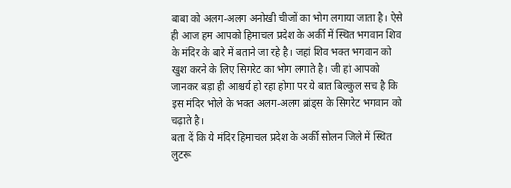बाबा को अलग-अलग अनोखी चीजों का भोग लगाया जाता है। ऐसे ही आज हम आपको हिमाचल प्रदेश के अर्की में स्थित भगवान शिव के मंदिर के बारे में बताने जा रहे है। जहां शिव भक्त भगवान को खुश करने के लिए सिगरेट का भोग लगाते है। जी हां आपको जानकर बड़ा ही आश्चर्य हो रहा होगा पर ये बात बिल्कुल सच है कि इस मंदिर भोले के भक्त अलग-अलग ब्रांड्स के सिगरेट भगवान को चढ़ाते है।
बता दें कि ये मंदिर हिमाचल प्रदेश के अर्की सोलन जिले में स्थित लुटरू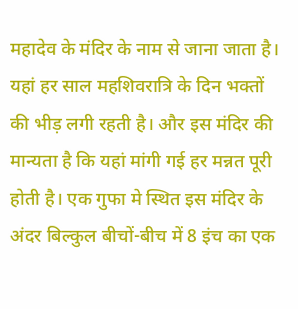महादेव के मंदिर के नाम से जाना जाता है। यहां हर साल महशिवरात्रि के दिन भक्तों की भीड़ लगी रहती है। और इस मंदिर की मान्यता है कि यहां मांगी गई हर मन्नत पूरी होती है। एक गुफा मे स्थित इस मंदिर के अंदर बिल्कुल बीचों-बीच में 8 इंच का एक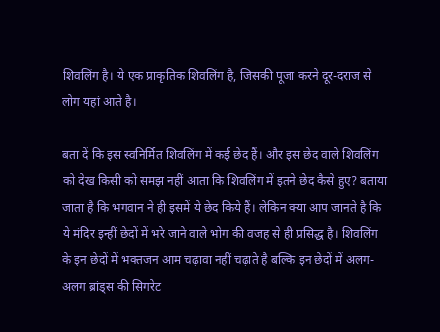शिवलिंग है। ये एक प्राकृतिक शिवलिंग है, जिसकी पूजा करने दूर-दराज से लोग यहां आते है।

बता दें कि इस स्वनिर्मित शिवलिंग में कई छेद हैं। और इस छेद वाले शिवलिंग को देख किसी को समझ नहीं आता कि शिवलिंग में इतने छेद कैसे हुए? बताया जाता है कि भगवान ने ही इसमें ये छेद किये हैं। लेकिन क्या आप जानते है कि ये मंदिर इन्हीं छेदों में भरे जाने वाले भोग की वजह से ही प्रसिद्ध है। शिवलिंग के इन छेदों में भक्तजन आम चढ़ावा नहीं चढ़ाते है बल्कि इन छेदों में अलग-अलग ब्रांड्स की सिगरेट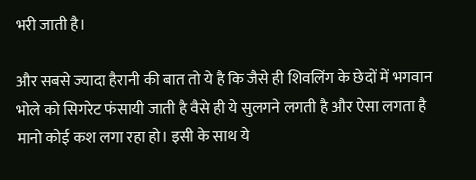भरी जाती है।

और सबसे ज्यादा हैरानी की बात तो ये है कि जैसे ही शिवलिंग के छेदों में भगवान भोले को सिगरेट फंसायी जाती है वैसे ही ये सुलगने लगती है और ऐसा लगता है मानो कोई कश लगा रहा हो। इसी के साथ ये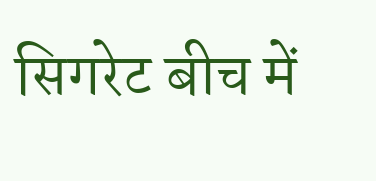सिगरेट बीच में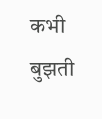कभी बुझती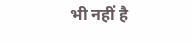भी नहीं है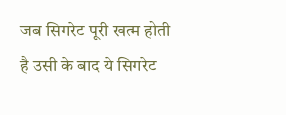जब सिगरेट पूरी खत्म होती है उसी के बाद ये सिगरेट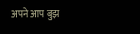अपने आप बुझ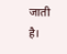जाती है।